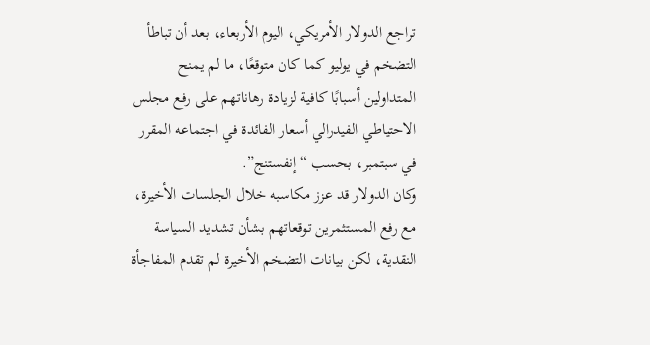تراجع الدولار الأمريكي، اليوم الأربعاء، بعد أن تباطأ التضخم في يوليو كما كان متوقعًا، ما لم يمنح المتداولين أسبابًا كافية لزيادة رهاناتهم على رفع مجلس الاحتياطي الفيدرالي أسعار الفائدة في اجتماعه المقرر في سبتمبر، بحسب “إنفستنج”.
وكان الدولار قد عزز مكاسبه خلال الجلسات الأخيرة، مع رفع المستثمرين توقعاتهم بشأن تشديد السياسة النقدية، لكن بيانات التضخم الأخيرة لم تقدم المفاجأة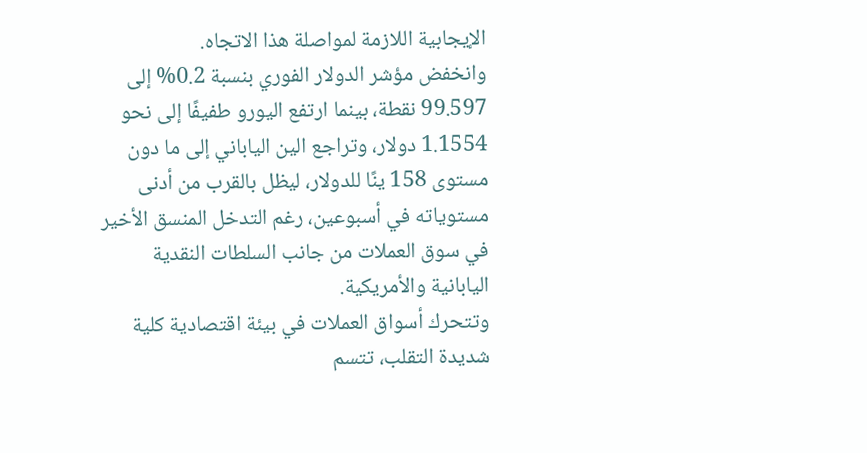الإيجابية اللازمة لمواصلة هذا الاتجاه.
وانخفض مؤشر الدولار الفوري بنسبة 0.2% إلى 99.597 نقطة، بينما ارتفع اليورو طفيفًا إلى نحو 1.1554 دولار، وتراجع الين الياباني إلى ما دون مستوى 158 ينًا للدولار، ليظل بالقرب من أدنى مستوياته في أسبوعين، رغم التدخل المنسق الأخير في سوق العملات من جانب السلطات النقدية اليابانية والأمريكية.
وتتحرك أسواق العملات في بيئة اقتصادية كلية شديدة التقلب، تتسم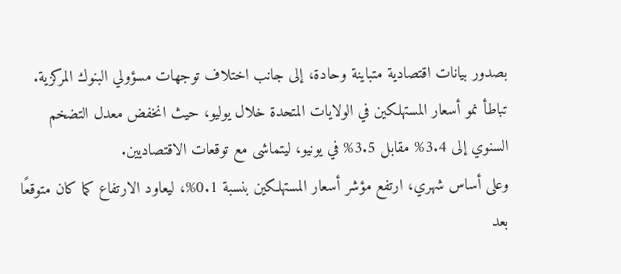بصدور بيانات اقتصادية متباينة وحادة، إلى جانب اختلاف توجهات مسؤولي البنوك المركزية.
تباطأ نمو أسعار المستهلكين في الولايات المتحدة خلال يوليو، حيث انخفض معدل التضخم السنوي إلى 3.4% مقابل 3.5% في يونيو، ليتماشى مع توقعات الاقتصاديين.
وعلى أساس شهري، ارتفع مؤشر أسعار المستهلكين بنسبة 0.1%، ليعاود الارتفاع كما كان متوقعًا بعد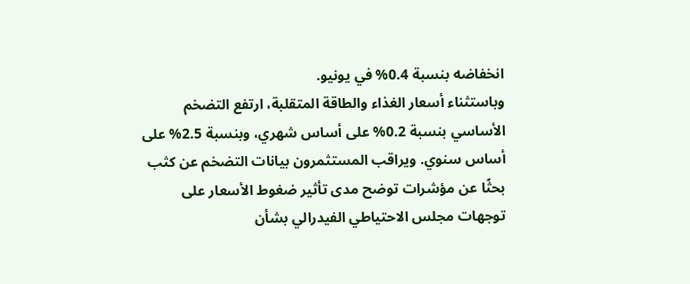انخفاضه بنسبة 0.4% في يونيو.
وباستثناء أسعار الغذاء والطاقة المتقلبة، ارتفع التضخم الأساسي بنسبة 0.2% على أساس شهري، وبنسبة 2.5% على أساس سنوي. ويراقب المستثمرون بيانات التضخم عن كثب بحثًا عن مؤشرات توضح مدى تأثير ضغوط الأسعار على توجهات مجلس الاحتياطي الفيدرالي بشأن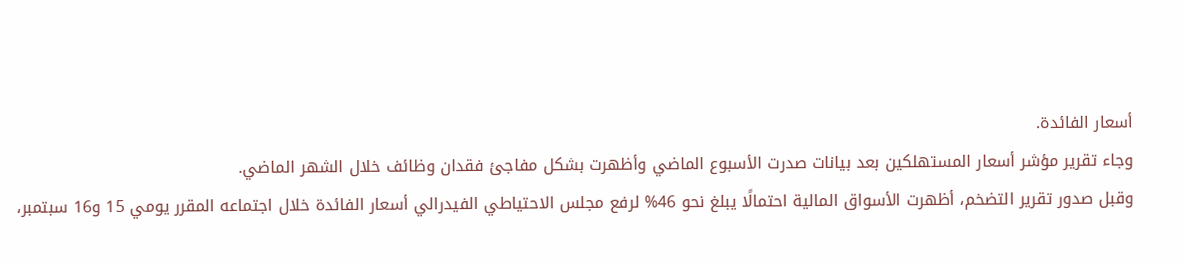أسعار الفائدة.
وجاء تقرير مؤشر أسعار المستهلكين بعد بيانات صدرت الأسبوع الماضي وأظهرت بشكل مفاجئ فقدان وظائف خلال الشهر الماضي.
وقبل صدور تقرير التضخم، أظهرت الأسواق المالية احتمالًا يبلغ نحو 46% لرفع مجلس الاحتياطي الفيدرالي أسعار الفائدة خلال اجتماعه المقرر يومي 15 و16 سبتمبر،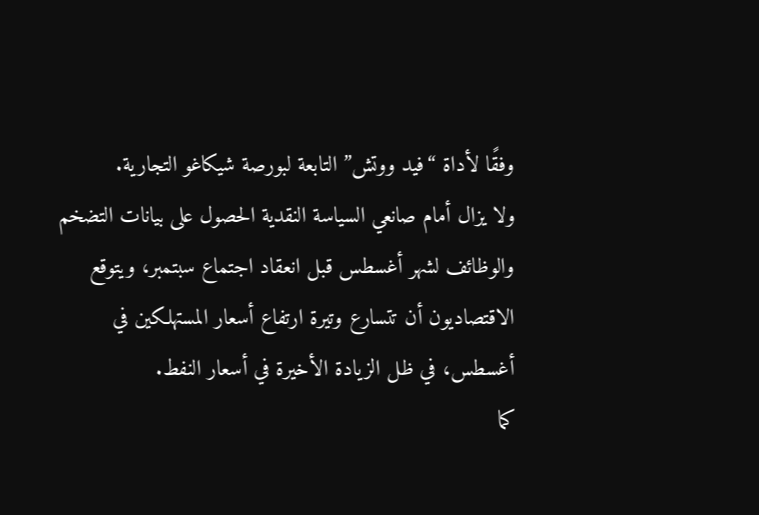وفقًا لأداة “فيد ووتش” التابعة لبورصة شيكاغو التجارية.
ولا يزال أمام صانعي السياسة النقدية الحصول على بيانات التضخم والوظائف لشهر أغسطس قبل انعقاد اجتماع سبتمبر، ويتوقع الاقتصاديون أن تتسارع وتيرة ارتفاع أسعار المستهلكين في أغسطس، في ظل الزيادة الأخيرة في أسعار النفط.
كما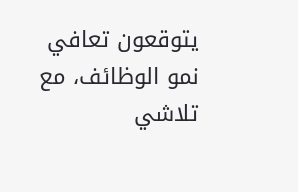يتوقعون تعافي نمو الوظائف، مع تلاشي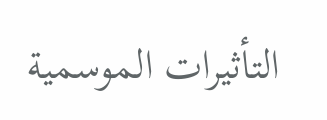التأثيرات الموسمية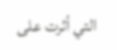التي أثرت على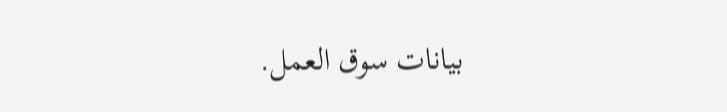بيانات سوق العمل.